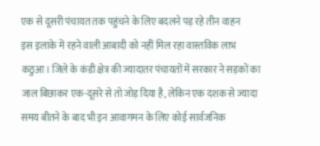एक से दूसरी पंचायत तक पहुंचने के लिए बदलने पड़ रहे तीन वाहन
इस इलाके में रहने वाली आबादी को नहीं मिल रहा वास्तविक लाभ
कठुआ। जिले के कंडी क्षेत्र की ज्यादातर पंचायतों में सरकार ने सड़कों का जाल बिछाकर एक-दूसरे से तो जोड़ दिया है, लेकिन एक दशक से ज्यादा समय बीतने के बाद भी इन आवागमन के लिए कोई सार्वजनिक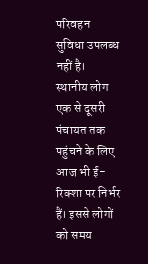परिवहन सुविधा उपलब्ध नहीं है।
स्थानीय लोग एक से दूसरी पंचायत तक पहुंचने के लिए आज भी ई-रिक्शा पर निर्भर हैं। इससे लोगों को समय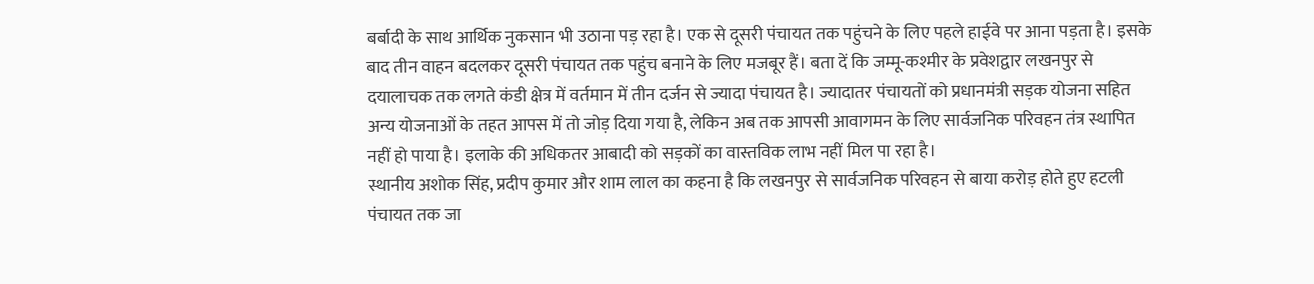बर्बादी के साथ आर्थिक नुकसान भी उठाना पड़ रहा है। एक से दूसरी पंचायत तक पहुंचने के लिए पहले हाईवे पर आना पड़ता है। इसके बाद तीन वाहन बदलकर दूसरी पंचायत तक पहुंच बनाने के लिए मजबूर हैं। बता दें कि जम्मू-कश्मीर के प्रवेशद्वार लखनपुर से दयालाचक तक लगते कंडी क्षेत्र में वर्तमान में तीन दर्जन से ज्यादा पंचायत है। ज्यादातर पंचायतों को प्रधानमंत्री सड़क योजना सहित अन्य योजनाओं के तहत आपस में तो जोड़ दिया गया है, लेकिन अब तक आपसी आवागमन के लिए सार्वजनिक परिवहन तंत्र स्थापित नहीं हो पाया है। इलाके की अधिकतर आबादी को सड़कों का वास्तविक लाभ नहीं मिल पा रहा है।
स्थानीय अशोक सिंह, प्रदीप कुमार और शाम लाल का कहना है कि लखनपुर से सार्वजनिक परिवहन से बाया करोड़ होते हुए हटली पंचायत तक जा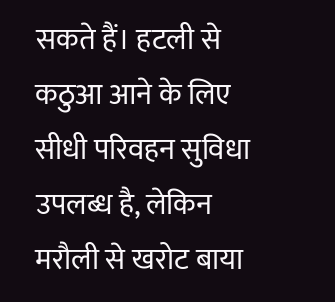सकते हैं। हटली से कठुआ आने के लिए सीधी परिवहन सुविधा उपलब्ध है, लेकिन मरौली से खरोट बाया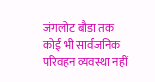जंगलोट बौडा तक कोई भी सार्वजनिक परिवहन व्यवस्था नहीं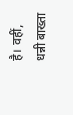है। वहीं, धन्नी बाख्ता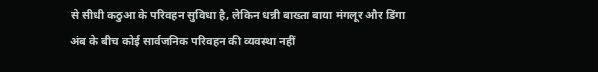से सीधी कठुआ के परिवहन सुविधा है, लेकिन धन्नी बाख्ता बाया मंगलूर और डिंगा अंब के बीच कोई सार्वजनिक परिवहन की व्यवस्था नहीं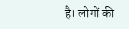है। लोगों की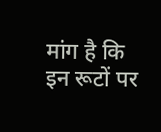मांग है कि इन रूटों पर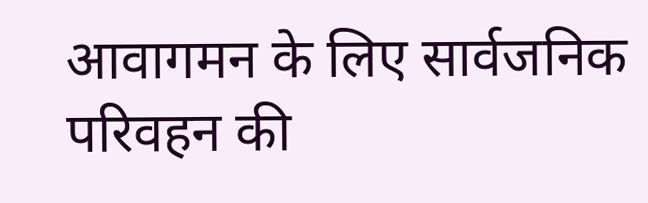आवागमन के लिए सार्वजनिक परिवहन की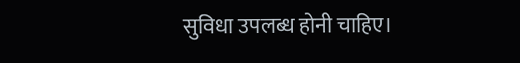सुविधा उपलब्ध होनी चाहिए।